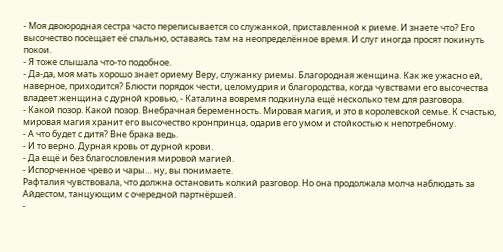- Моя двоюродная сестра часто переписывается со служанкой, приставленной к риеме. И знаете что? Его высочество посещает её спальню, оставаясь там на неопределённое время. И слуг иногда просят покинуть покои.
- Я тоже слышала что-то подобное.
- Да-да, моя мать хорошо знает ориему Веру, служанку риемы. Благородная женщина. Как же ужасно ей, наверное, приходится? Блюсти порядок чести, целомудрия и благородства, когда чувствами его высочества владеет женщина с дурной кровью, - Каталина вовремя подкинула ещё несколько тем для разговора.
- Какой позор. Какой позор. Внебрачная беременность. Мировая магия, и это в королевской семье. К счастью, мировая магия хранит его высочество кронпринца, одарив его умом и стойкостью к непотребному.
- А что будет с дитя? Вне брака ведь.
- И то верно. Дурная кровь от дурной крови.
- Да ещё и без благословления мировой магией.
- Испорченное чрево и чары… ну, вы понимаете.
Рафталия чувствовала, что должна остановить колкий разговор. Но она продолжала молча наблюдать за Айдестом, танцующим с очередной партнёршей.
-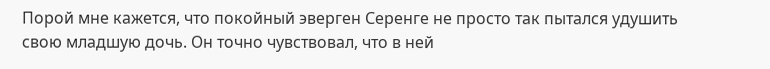Порой мне кажется, что покойный эверген Серенге не просто так пытался удушить свою младшую дочь. Он точно чувствовал, что в ней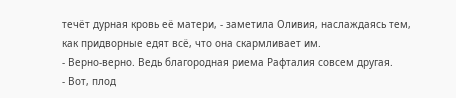течёт дурная кровь её матери, - заметила Оливия, наслаждаясь тем, как придворные едят всё, что она скармливает им.
- Верно-верно. Ведь благородная риема Рафталия совсем другая.
- Вот, плод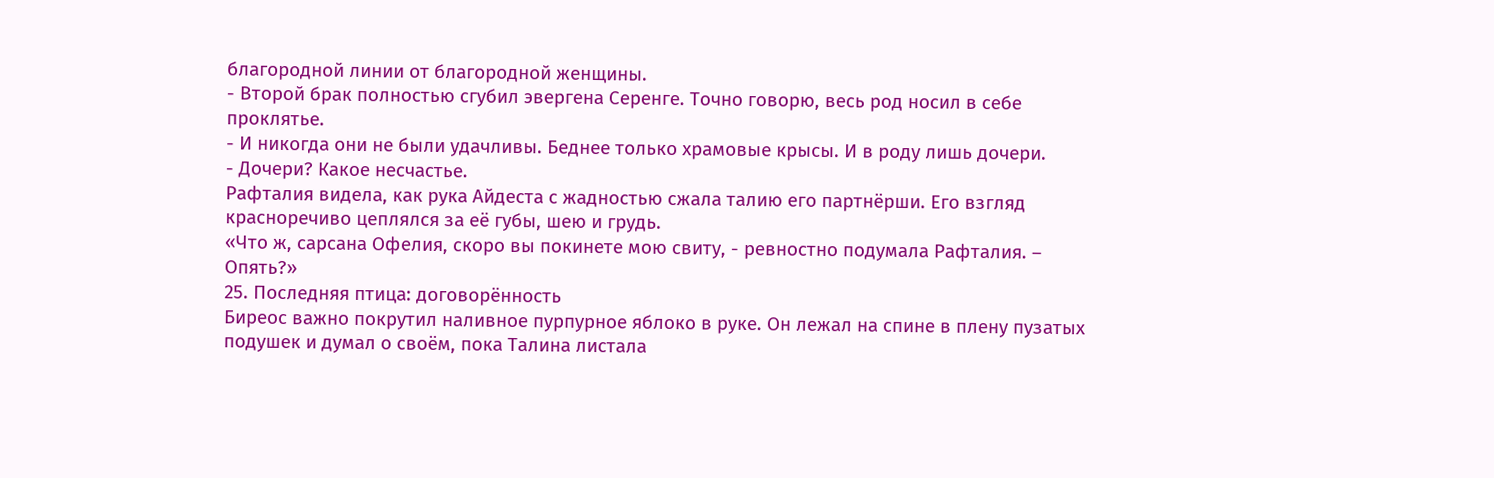благородной линии от благородной женщины.
- Второй брак полностью сгубил эвергена Серенге. Точно говорю, весь род носил в себе проклятье.
- И никогда они не были удачливы. Беднее только храмовые крысы. И в роду лишь дочери.
- Дочери? Какое несчастье.
Рафталия видела, как рука Айдеста с жадностью сжала талию его партнёрши. Его взгляд красноречиво цеплялся за её губы, шею и грудь.
«Что ж, сарсана Офелия, скоро вы покинете мою свиту, - ревностно подумала Рафталия. – Опять?»
25. Последняя птица: договорённость
Биреос важно покрутил наливное пурпурное яблоко в руке. Он лежал на спине в плену пузатых подушек и думал о своём, пока Талина листала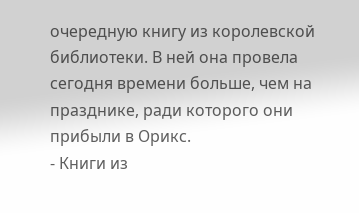очередную книгу из королевской библиотеки. В ней она провела сегодня времени больше, чем на празднике, ради которого они прибыли в Орикс.
- Книги из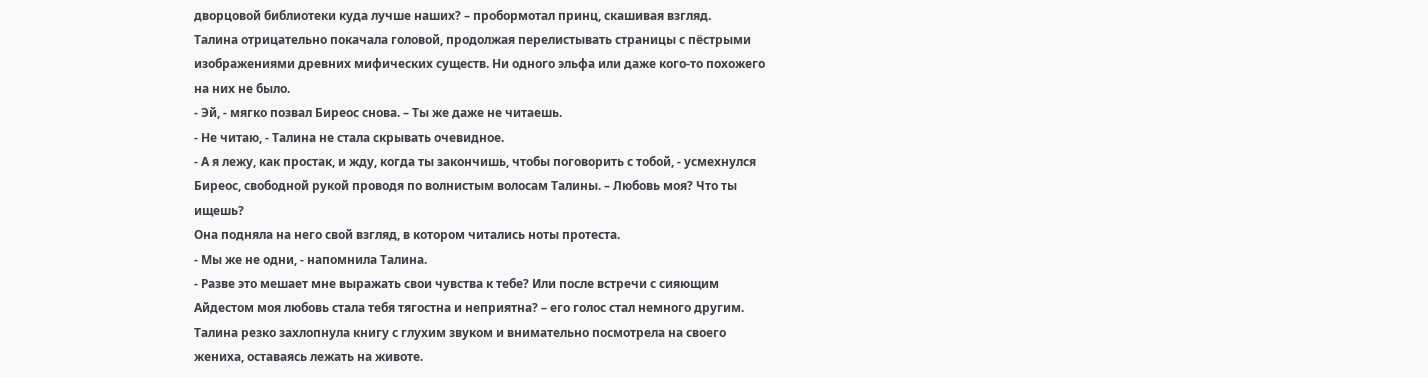дворцовой библиотеки куда лучше наших? – пробормотал принц, скашивая взгляд.
Талина отрицательно покачала головой, продолжая перелистывать страницы с пёстрыми изображениями древних мифических существ. Ни одного эльфа или даже кого-то похожего на них не было.
- Эй, - мягко позвал Биреос снова. – Ты же даже не читаешь.
- Не читаю, - Талина не стала скрывать очевидное.
- А я лежу, как простак, и жду, когда ты закончишь, чтобы поговорить с тобой, - усмехнулся Биреос, свободной рукой проводя по волнистым волосам Талины. – Любовь моя? Что ты ищешь?
Она подняла на него свой взгляд, в котором читались ноты протеста.
- Мы же не одни, - напомнила Талина.
- Разве это мешает мне выражать свои чувства к тебе? Или после встречи с сияющим Айдестом моя любовь стала тебя тягостна и неприятна? – его голос стал немного другим.
Талина резко захлопнула книгу с глухим звуком и внимательно посмотрела на своего жениха, оставаясь лежать на животе.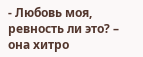- Любовь моя, ревность ли это? – она хитро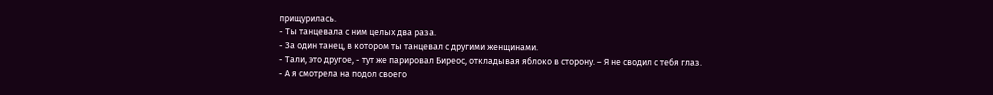прищурилась.
- Ты танцевала с ним целых два раза.
- За один танец, в котором ты танцевал с другими женщинами.
- Тали, это другое, - тут же парировал Биреос, откладывая яблоко в сторону. – Я не сводил с тебя глаз.
- А я смотрела на подол своего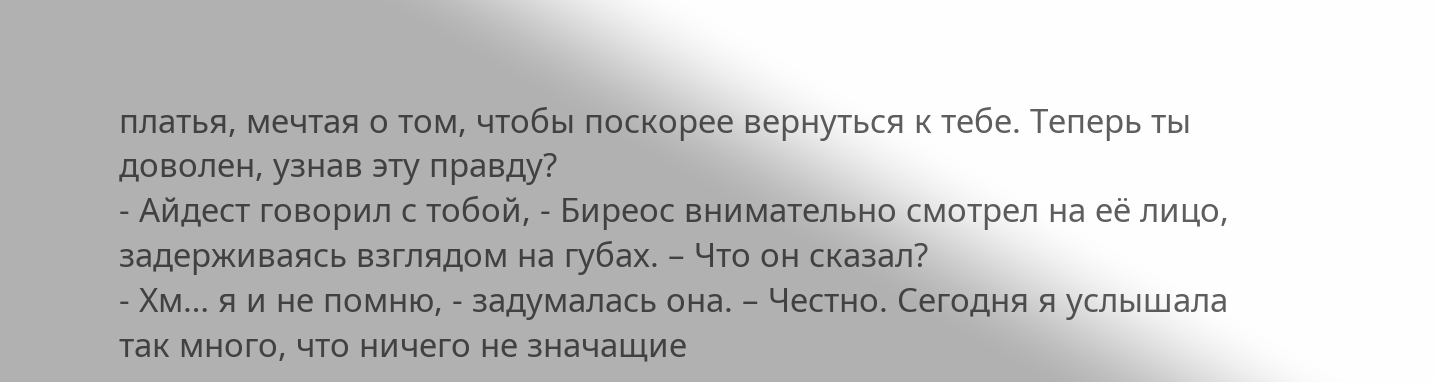платья, мечтая о том, чтобы поскорее вернуться к тебе. Теперь ты доволен, узнав эту правду?
- Айдест говорил с тобой, - Биреос внимательно смотрел на её лицо, задерживаясь взглядом на губах. – Что он сказал?
- Хм… я и не помню, - задумалась она. – Честно. Сегодня я услышала так много, что ничего не значащие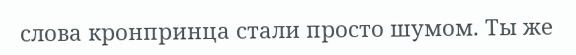слова кронпринца стали просто шумом. Ты же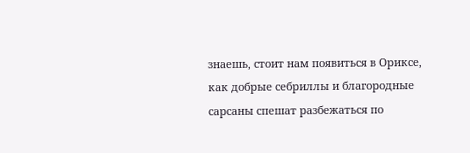знаешь, стоит нам появиться в Ориксе, как добрые себриллы и благородные сарсаны спешат разбежаться по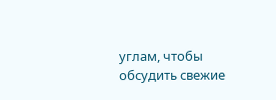углам, чтобы обсудить свежие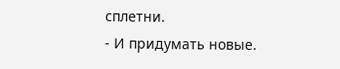сплетни.
- И придумать новые.